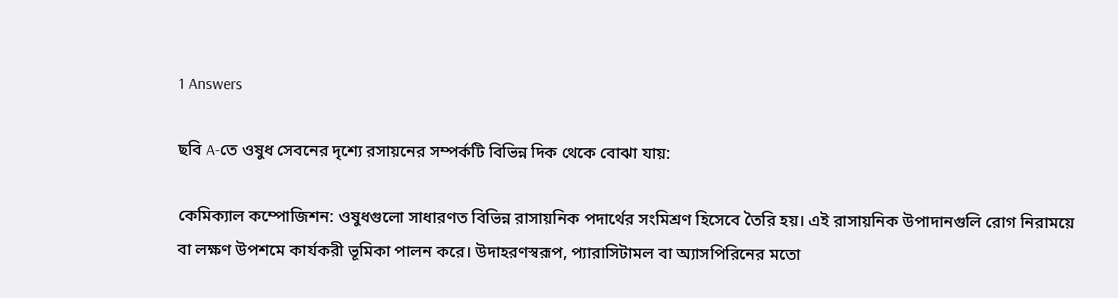1 Answers

ছবি A-তে ওষুধ সেবনের দৃশ্যে রসায়নের সম্পর্কটি বিভিন্ন দিক থেকে বোঝা যায়:

কেমিক্যাল কম্পোজিশন: ওষুধগুলো সাধারণত বিভিন্ন রাসায়নিক পদার্থের সংমিশ্রণ হিসেবে তৈরি হয়। এই রাসায়নিক উপাদানগুলি রোগ নিরাময়ে বা লক্ষণ উপশমে কার্যকরী ভূমিকা পালন করে। উদাহরণস্বরূপ, প্যারাসিটামল বা অ্যাসপিরিনের মতো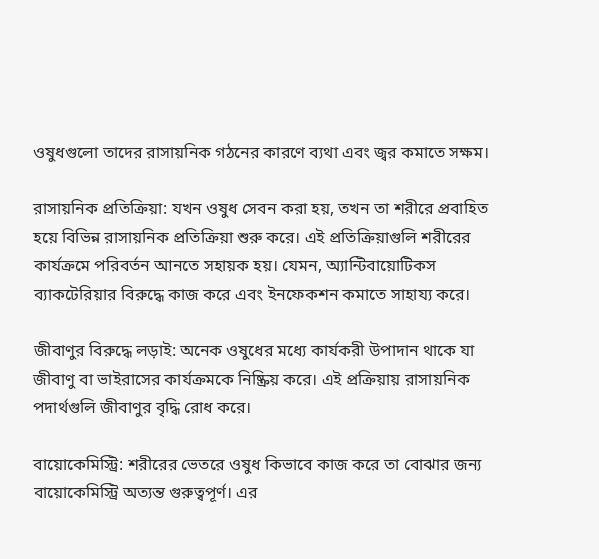ওষুধগুলো তাদের রাসায়নিক গঠনের কারণে ব্যথা এবং জ্বর কমাতে সক্ষম।

রাসায়নিক প্রতিক্রিয়া: যখন ওষুধ সেবন করা হয়, তখন তা শরীরে প্রবাহিত হয়ে বিভিন্ন রাসায়নিক প্রতিক্রিয়া শুরু করে। এই প্রতিক্রিয়াগুলি শরীরের কার্যক্রমে পরিবর্তন আনতে সহায়ক হয়। যেমন, অ্যান্টিবায়োটিকস ব্যাকটেরিয়ার বিরুদ্ধে কাজ করে এবং ইনফেকশন কমাতে সাহায্য করে।

জীবাণুর বিরুদ্ধে লড়াই: অনেক ওষুধের মধ্যে কার্যকরী উপাদান থাকে যা জীবাণু বা ভাইরাসের কার্যক্রমকে নিষ্ক্রিয় করে। এই প্রক্রিয়ায় রাসায়নিক পদার্থগুলি জীবাণুর বৃদ্ধি রোধ করে।

বায়োকেমিস্ট্রি: শরীরের ভেতরে ওষুধ কিভাবে কাজ করে তা বোঝার জন্য বায়োকেমিস্ট্রি অত্যন্ত গুরুত্বপূর্ণ। এর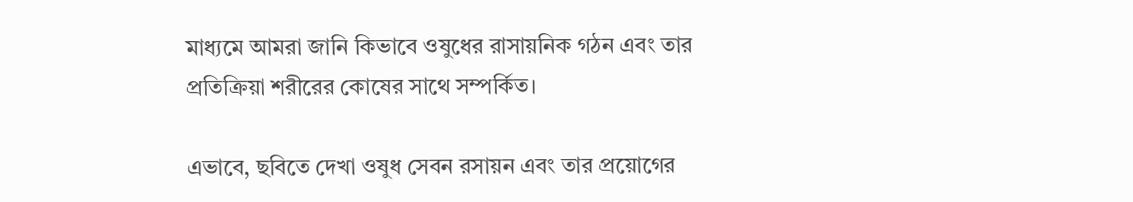মাধ্যমে আমরা জানি কিভাবে ওষুধের রাসায়নিক গঠন এবং তার প্রতিক্রিয়া শরীরের কোষের সাথে সম্পর্কিত।

এভাবে, ছবিতে দেখা ওষুধ সেবন রসায়ন এবং তার প্রয়োগের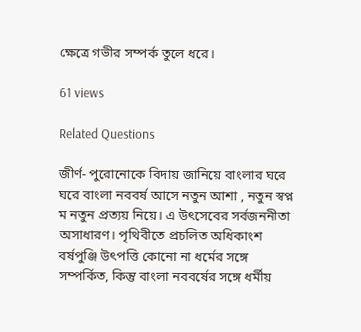ক্ষেত্রে গভীর সম্পর্ক তুলে ধরে।

61 views

Related Questions

জীর্ণ- পুরোনোকে বিদায় জানিয়ে বাংলার ঘরে ঘরে বাংলা নববর্ষ আসে নতুন আশা , নতুন স্বপ্ন ম নতুন প্রত্যয় নিয়ে। এ উৎসেবের সর্বজননীতা অসাধারণ। পৃথিবীতে প্রচলিত অধিকাংশ বর্ষপুঞ্জি উৎপত্তি কোনো না ধর্মের সঙ্গে সম্পর্কিত, কিন্তু বাংলা নববর্ষের সঙ্গে ধর্মীয়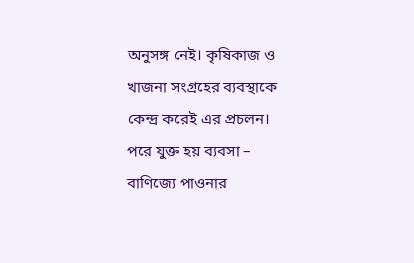অনুসঙ্গ নেই। কৃষিকাজ ও খাজনা সংগ্রহের ব্যবস্থাকে কেন্দ্র করেই এর প্রচলন। পরে যুক্ত হয় ব্যবসা – বাণিজ্যে পাওনার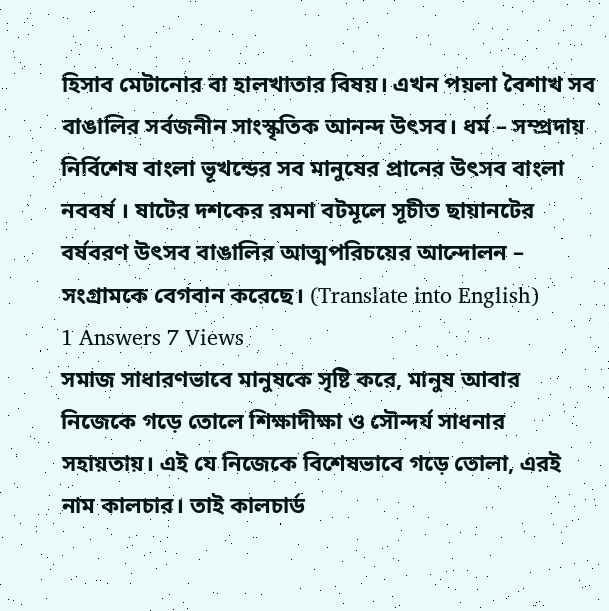হিসাব মেটানোর বা হালখাতার বিষয়। এখন পয়লা বৈশাখ সব বাঙালির সর্বজনীন সাংস্কৃতিক আনন্দ উৎসব। ধর্ম – সম্প্রদায় নির্বিশেষ বাংলা ভূখন্ডের সব মানুষের প্রানের উৎসব বাংলা নববর্ষ । ষাটের দশকের রমনা বটমূলে সূচীত ছায়ানটের বর্ষবরণ উৎসব বাঙালির আত্মপরিচয়ের আন্দোলন – সংগ্রামকে বেগবান করেছে। (Translate into English)
1 Answers 7 Views
সমাজ সাধারণভাবে মানুষকে সৃষ্টি করে, মানুষ আবার নিজেকে গড়ে তোলে শিক্ষাদীক্ষা ও সৌন্দর্য সাধনার সহায়তায়। এই যে নিজেকে বিশেষভাবে গড়ে তোলা, এরই নাম কালচার। তাই কালচার্ড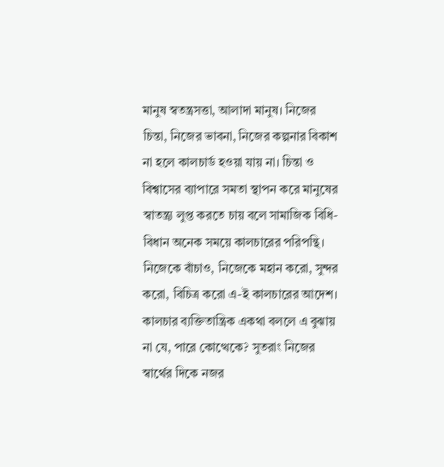মানুষ স্বতন্ত্রসত্তা, আলাদা মানুষ। নিজের চিন্তা, নিজের ভাবনা, নিজের কল্পনার বিকাশ না হলে কালচার্ড হওয়া যায় না। চিন্তা ও বিশ্বাসের ব্যাপারে সমতা স্থাপন করে মানুষের স্বাতন্ত্র্য লুপ্ত করতে চায় বলে সামাজিক বিধি-বিধান অনেক সময়ে কালচারের পরিপন্থি। নিজেকে বাঁচাও, নিজেকে মহান করো, সুন্দর করো, বিচিত্র করো এ-ই কালচারের আদেশ। কালচার ব্যক্তিতান্ত্রিক একথা বললে এ বুঝায় না যে, পারে কোত্থেকে? সুতরাং নিজের স্বার্থের দিকে নজর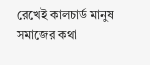রেখেই কালচার্ড মানুষ সমাজের কথা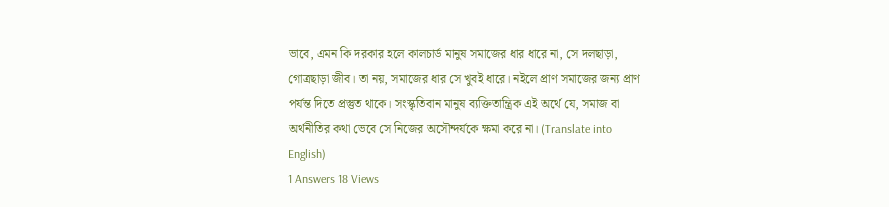ভাবে, এমন কি দরকার হলে কালচার্ড মানুষ সমাজের ধার ধারে না, সে দলছাড়া, গোত্রছাড়া জীব। তা নয়, সমাজের ধার সে খুবই ধারে। নইলে প্রাণ সমাজের জন্য প্রাণ পর্যন্ত দিতে প্রস্তুত থাকে। সংস্কৃতিবান মানুষ ব্যক্তিতান্ত্রিক এই অর্থে যে, সমাজ বা অর্থনীতির কথা ভেবে সে নিজের অসৌন্দর্যকে ক্ষমা করে না। (Translate into English)
1 Answers 18 Views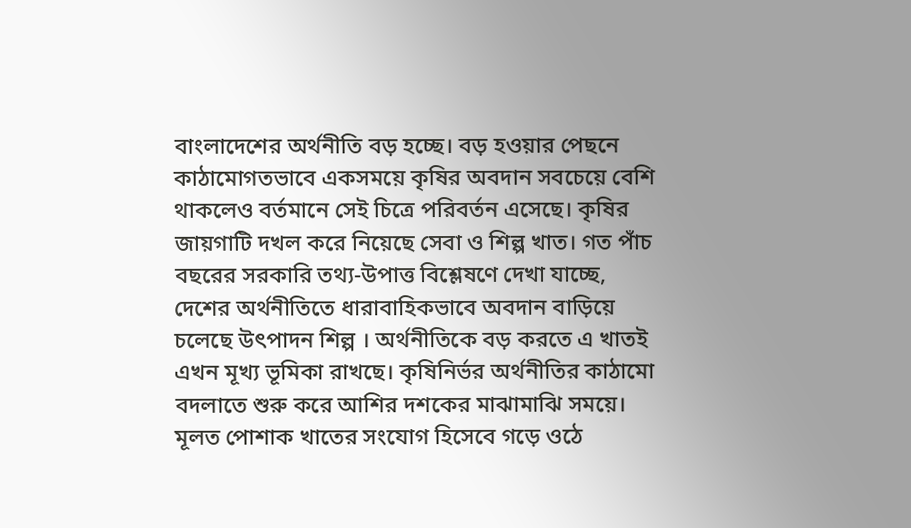বাংলাদেশের অর্থনীতি বড় হচ্ছে। বড় হওয়ার পেছনে কাঠামোগতভাবে একসময়ে কৃষির অবদান সবচেয়ে বেশি থাকলেও বর্তমানে সেই চিত্রে পরিবর্তন এসেছে। কৃষির জায়গাটি দখল করে নিয়েছে সেবা ও শিল্প খাত। গত পাঁচ বছরের সরকারি তথ্য-উপাত্ত বিশ্লেষণে দেখা যাচ্ছে, দেশের অর্থনীতিতে ধারাবাহিকভাবে অবদান বাড়িয়ে চলেছে উৎপাদন শিল্প । অর্থনীতিকে বড় করতে এ খাতই এখন মূখ্য ভূমিকা রাখছে। কৃষিনির্ভর অর্থনীতির কাঠামো বদলাতে শুরু করে আশির দশকের মাঝামাঝি সময়ে। মূলত পোশাক খাতের সংযোগ হিসেবে গড়ে ওঠে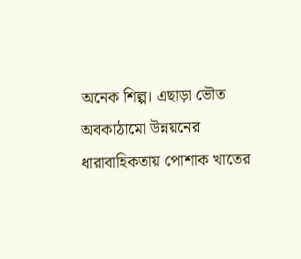অনেক শিল্প। এছাড়া ভৌত অবকাঠামো উন্নয়নের ধারাবাহিকতায় পোশাক খাতের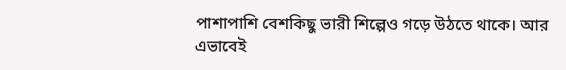পাশাপাশি বেশকিছু ভারী শিল্পেও গড়ে উঠতে থাকে। আর এভাবেই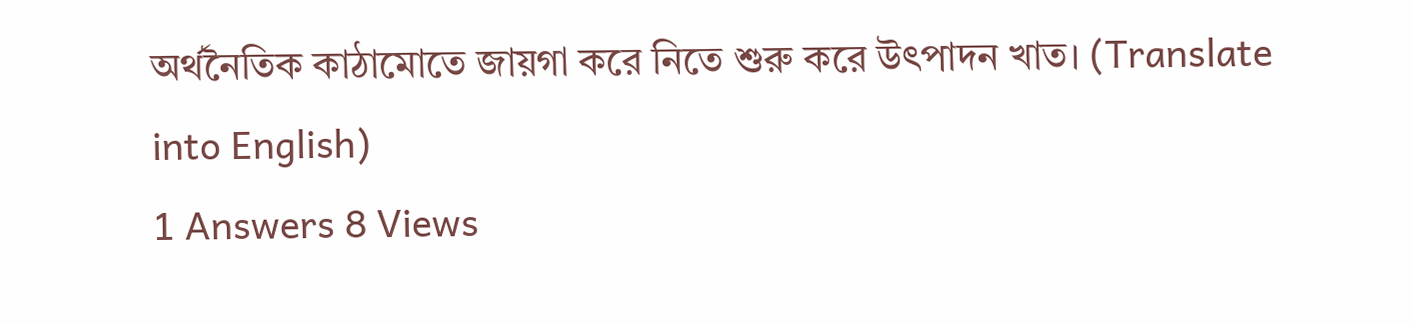অর্থনৈতিক কাঠামোতে জায়গা করে নিতে শুরু করে উৎপাদন খাত। (Translate into English)
1 Answers 8 Views